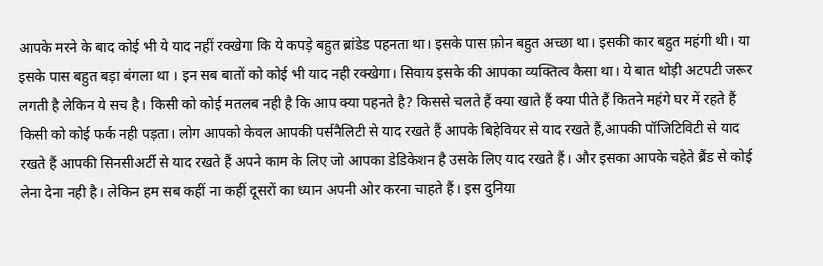आपके मरने के बाद कोई भी ये याद नहीं रक्खेगा कि ये कपड़े बहुत ब्रांडेड पहनता था। इसके पास फ़ोन बहुत अच्छा था। इसकी कार बहुत महंगी थी। या इसके पास बहुत बड़ा बंगला था । इन सब बातों को कोई भी याद नही रक्खेगा। सिवाय इसके की आपका व्यक्तित्व कैसा था। ये बात थोड़ी अटपटी जरूर लगती है लेकिन ये सच है। किसी को कोई मतलब नही है कि आप क्या पहनते है? किससे चलते हैं क्या खाते हैं क्या पीते हैं कितने महंगे घर में रहते हैं किसी को कोई फर्क नही पड़ता। लोग आपको केवल आपकी पर्सनैलिटी से याद रखते हैं आपके बिहेवियर से याद रखते हैं,आपकी पॉजिटिविटी से याद रखते हैं आपकी सिनसीअर्टी से याद रखते हैं अपने काम के लिए जो आपका डेडिकेशन है उसके लिए याद रखते हैं। और इसका आपके चहेते ब्रैंड से कोई लेना देना नही है। लेकिन हम सब कहीं ना कहीं दूसरों का ध्यान अपनी ओर करना चाहते हैं। इस दुनिया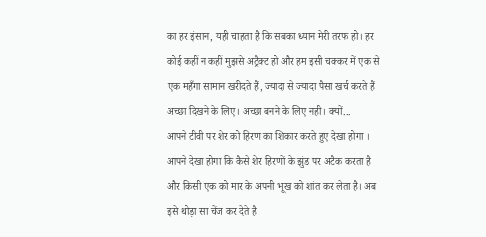का हर इंसान, यही चाहता है कि सबका ध्यान मेरी तरफ हो। हर कोई कहीं न कहीं मुझसे अट्रैक्ट हो और हम इसी चक्कर में एक से एक महँगा सामान खरीदते हैं, ज्यादा से ज्यादा पैसा खर्च करते हैं अच्छा दिखने के लिए। अच्छा बनने के लिए नही। क्यों...
आपने टीवी पर शेर को हिरण का शिकार करते हुए देखा होगा । आपने देखा होगा कि कैसे शेर हिरणों के झुंड पर अटैक करता है और किसी एक को मार के अपनी भूख को शांत कर लेता है। अब इसे थोड़ा सा चेंज कर देते है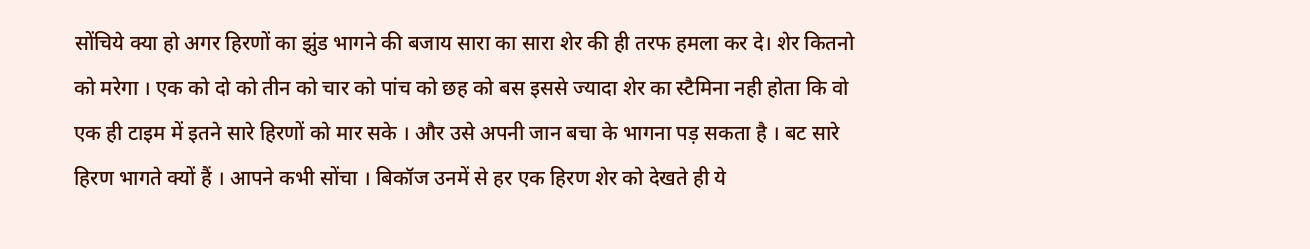सोंचिये क्या हो अगर हिरणों का झुंड भागने की बजाय सारा का सारा शेर की ही तरफ हमला कर दे। शेर कितनो को मरेगा । एक को दो को तीन को चार को पांच को छह को बस इससे ज्यादा शेर का स्टैमिना नही होता कि वो एक ही टाइम में इतने सारे हिरणों को मार सके । और उसे अपनी जान बचा के भागना पड़ सकता है । बट सारे हिरण भागते क्यों हैं । आपने कभी सोंचा । बिकॉज उनमें से हर एक हिरण शेर को देखते ही ये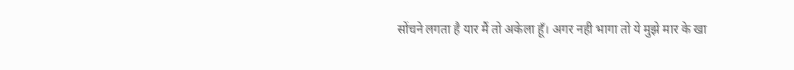सोंचने लगता है यार मैं तो अकेला हूँ। अगर नही भागा तो ये मुझे मार के खा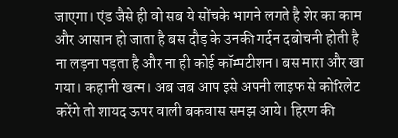जाएगा। एंड जैसे ही वो सब ये सोंचके भागने लगते है शेर का काम और आसान हो जाता है बस दौड़ के उनकी गर्दन दबोचनी होती है ना लड़ना पड़ता है और ना ही कोई कॉम्पटीशन। बस मारा और खा गया। कहानी खत्म। अब जब आप इसे अपनी लाइफ से कोरिलेट करेंगे तो शायद ऊपर वाली बकवास समझ आये। हिरण की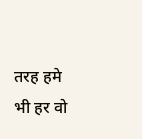तरह हमे भी हर वो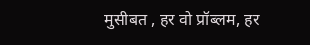मुसीबत , हर वो प्रॉब्लम, हर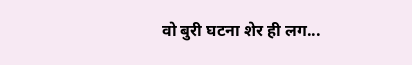वो बुरी घटना शेर ही लग...